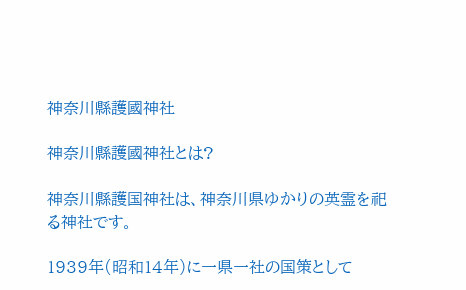神奈川縣護國神社

神奈川縣護國神社とは?

神奈川縣護国神社は、神奈川県ゆかりの英霊を祀る神社です。

1939年(昭和14年)に一県一社の国策として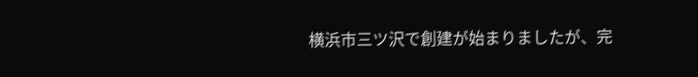横浜市三ツ沢で創建が始まりましたが、完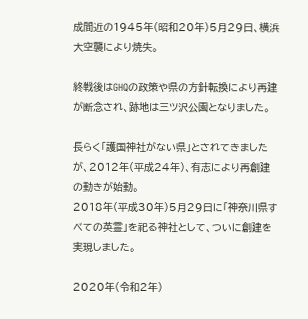成間近の1945年(昭和20年)5月29日、横浜大空襲により焼失。

終戦後はGHQの政策や県の方針転換により再建が断念され、跡地は三ツ沢公園となりました。

長らく「護国神社がない県」とされてきましたが、2012年(平成24年)、有志により再創建の動きが始動。
2018年(平成30年)5月29日に「神奈川県すべての英霊」を祀る神社として、ついに創建を実現しました。

2020年(令和2年)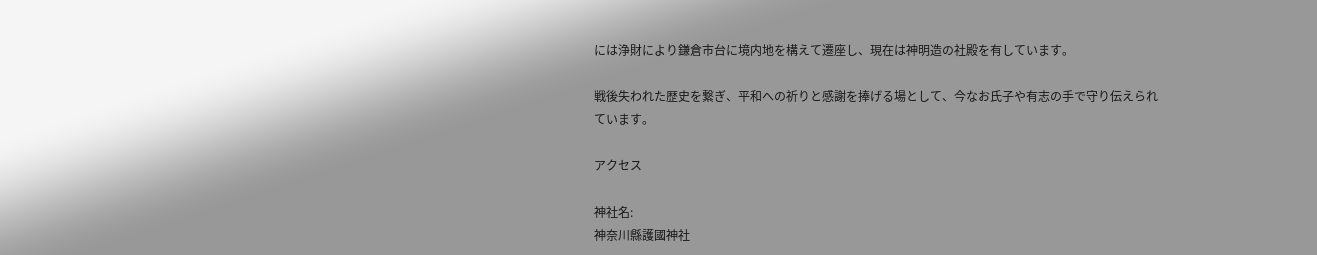には浄財により鎌倉市台に境内地を構えて遷座し、現在は神明造の社殿を有しています。

戦後失われた歴史を繋ぎ、平和への祈りと感謝を捧げる場として、今なお氏子や有志の手で守り伝えられています。

アクセス

神社名:
神奈川縣護國神社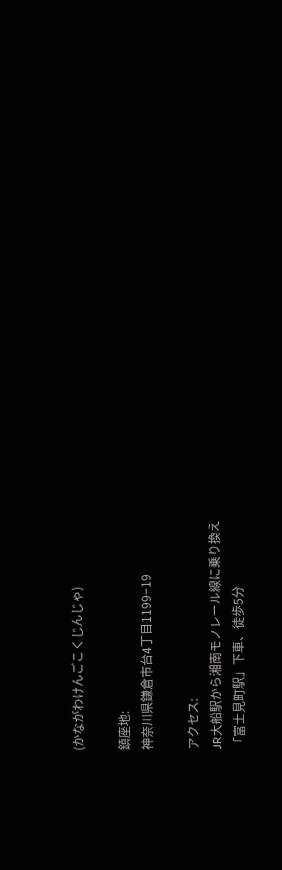(かながわけんごこくじんじゃ)

鎮座地:
神奈川県鎌倉市台4丁目1199−19

アクセス:
JR大船駅から湘南モノレール線に乗り換え
「富士見町駅」下車、徒歩5分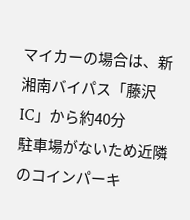マイカーの場合は、新湘南バイパス「藤沢IC」から約40分
駐車場がないため近隣のコインパーキ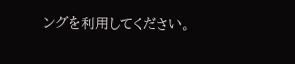ングを利用してください。